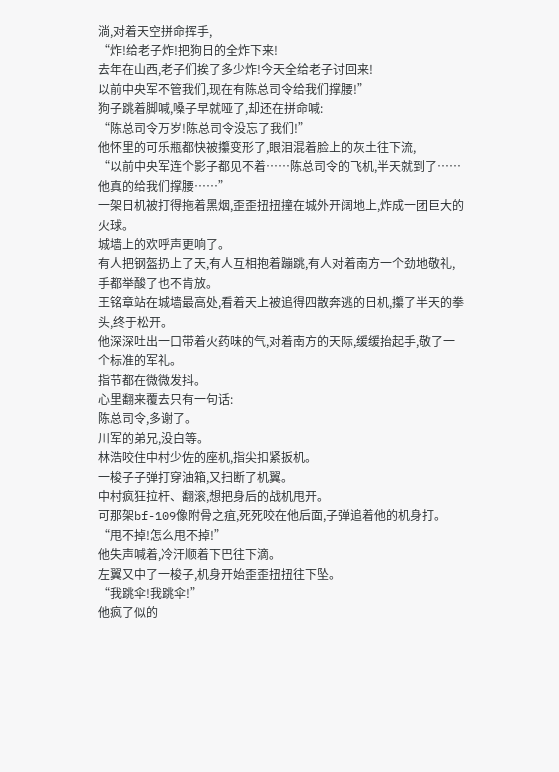淌,对着天空拼命挥手,
“炸!给老子炸!把狗日的全炸下来!
去年在山西,老子们挨了多少炸!今天全给老子讨回来!
以前中央军不管我们,现在有陈总司令给我们撑腰!”
狗子跳着脚喊,嗓子早就哑了,却还在拼命喊:
“陈总司令万岁!陈总司令没忘了我们!”
他怀里的可乐瓶都快被攥变形了,眼泪混着脸上的灰土往下流,
“以前中央军连个影子都见不着……陈总司令的飞机,半天就到了……
他真的给我们撑腰……”
一架日机被打得拖着黑烟,歪歪扭扭撞在城外开阔地上,炸成一团巨大的火球。
城墙上的欢呼声更响了。
有人把钢盔扔上了天,有人互相抱着蹦跳,有人对着南方一个劲地敬礼,手都举酸了也不肯放。
王铭章站在城墙最高处,看着天上被追得四散奔逃的日机,攥了半天的拳头,终于松开。
他深深吐出一口带着火药味的气,对着南方的天际,缓缓抬起手,敬了一个标准的军礼。
指节都在微微发抖。
心里翻来覆去只有一句话:
陈总司令,多谢了。
川军的弟兄,没白等。
林浩咬住中村少佐的座机,指尖扣紧扳机。
一梭子子弹打穿油箱,又扫断了机翼。
中村疯狂拉杆、翻滚,想把身后的战机甩开。
可那架bf-109像附骨之疽,死死咬在他后面,子弹追着他的机身打。
“甩不掉!怎么甩不掉!”
他失声喊着,冷汗顺着下巴往下滴。
左翼又中了一梭子,机身开始歪歪扭扭往下坠。
“我跳伞!我跳伞!”
他疯了似的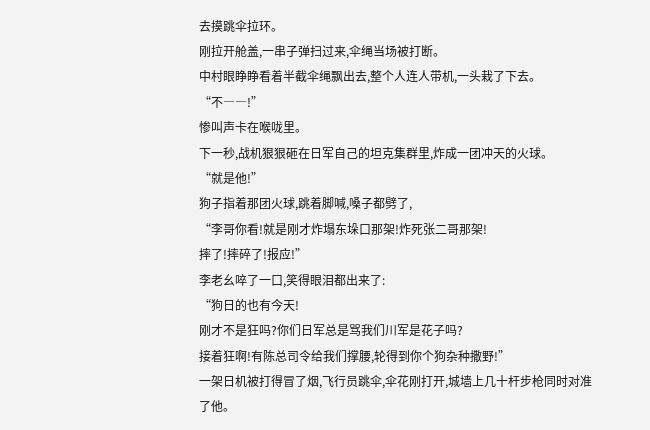去摸跳伞拉环。
刚拉开舱盖,一串子弹扫过来,伞绳当场被打断。
中村眼睁睁看着半截伞绳飘出去,整个人连人带机,一头栽了下去。
“不――!”
惨叫声卡在喉咙里。
下一秒,战机狠狠砸在日军自己的坦克集群里,炸成一团冲天的火球。
“就是他!”
狗子指着那团火球,跳着脚喊,嗓子都劈了,
“李哥你看!就是刚才炸塌东垛口那架!炸死张二哥那架!
摔了!摔碎了!报应!”
李老幺啐了一口,笑得眼泪都出来了:
“狗日的也有今天!
刚才不是狂吗?你们日军总是骂我们川军是花子吗?
接着狂啊!有陈总司令给我们撑腰,轮得到你个狗杂种撒野!”
一架日机被打得冒了烟,飞行员跳伞,伞花刚打开,城墙上几十杆步枪同时对准了他。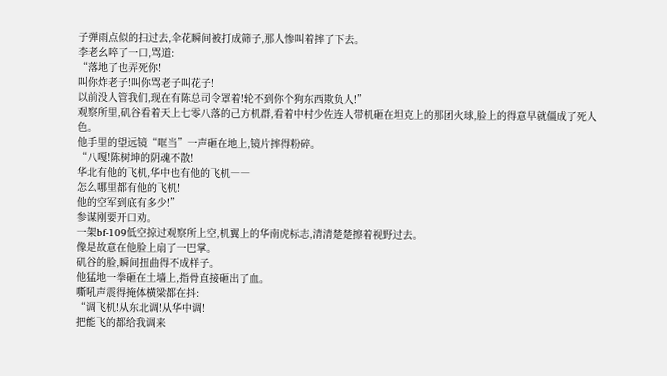子弹雨点似的扫过去,伞花瞬间被打成筛子,那人惨叫着摔了下去。
李老幺啐了一口,骂道:
“落地了也弄死你!
叫你炸老子!叫你骂老子叫花子!
以前没人管我们,现在有陈总司令罩着!轮不到你个狗东西欺负人!”
观察所里,矶谷看着天上七零八落的己方机群,看着中村少佐连人带机砸在坦克上的那团火球,脸上的得意早就僵成了死人色。
他手里的望远镜“哐当”一声砸在地上,镜片摔得粉碎。
“八嘎!陈树坤的阴魂不散!
华北有他的飞机,华中也有他的飞机――
怎么哪里都有他的飞机!
他的空军到底有多少!”
参谋刚要开口劝。
一架bf-109低空掠过观察所上空,机翼上的华南虎标志,清清楚楚擦着视野过去。
像是故意在他脸上扇了一巴掌。
矶谷的脸,瞬间扭曲得不成样子。
他猛地一拳砸在土墙上,指骨直接砸出了血。
嘶吼声震得掩体横梁都在抖:
“调飞机!从东北调!从华中调!
把能飞的都给我调来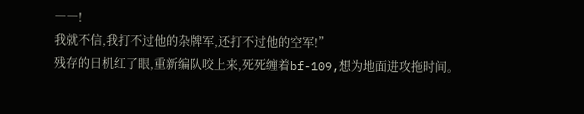――!
我就不信,我打不过他的杂牌军,还打不过他的空军!”
残存的日机红了眼,重新编队咬上来,死死缠着bf-109,想为地面进攻拖时间。